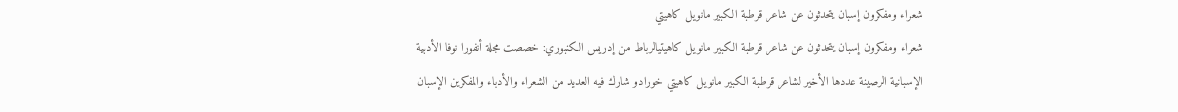شعراء ومفكرون إسبان يتحدثون عن شاعر قرطبة الكبير مانويل كاهيتي
شعراء ومفكرون إسبان يتحدثون عن شاعر قرطبة الكبير مانويل كاهيتيالرباط من إدريس الكنبوري: خصصت مجلة أنفورا نوفا الأدبية الإسبانية الرصينة عددها الأخير لشاعر قرطبة الكبير مانويل كاهيتي خورادو شارك فيه العديد من الشعراء والأدباء والمفكرين الإسبان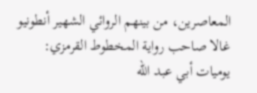المعاصرين، من بينهم الروائي الشهير أنطونيو غالا صاحب رواية المخطوط القرمزي: يوميات أبي عبد الله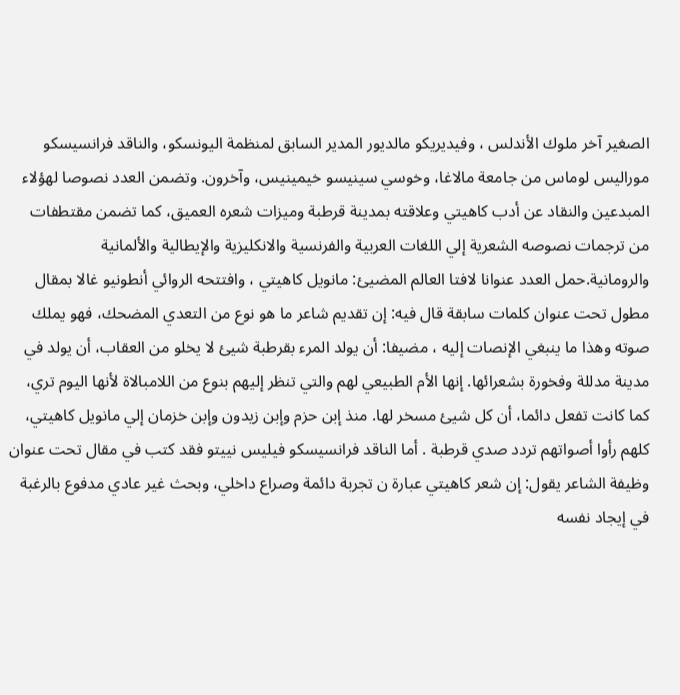الصغير آخر ملوك الأندلس ، وفيديريكو مالديور المدير السابق لمنظمة اليونسكو، والناقد فرانسيسكو موراليس لوماس من جامعة مالاغا، وخوسي سينيسو خيمينيس، وآخرون. وتضمن العدد نصوصا لهؤلاء المبدعين والنقاد عن أدب كاهيتي وعلاقته بمدينة قرطبة وميزات شعره العميق، كما تضمن مقتطفات من ترجمات نصوصه الشعرية إلي اللغات العربية والفرنسية والانكليزية والإيطالية والألمانية والرومانية.حمل العدد عنوانا لافتا العالم المضيئ: مانويل كاهيتي ، وافتتحه الروائي أنطونيو غالا بمقال مطول تحت عنوان كلمات سابقة قال فيه: إن تقديم شاعر ما هو نوع من التعدي المضحك، فهو يملك صوته وهذا ما ينبغي الإنصات إليه ، مضيفا: أن يولد المرء بقرطبة شيئ لا يخلو من العقاب، أن يولد في مدينة مدللة وفخورة بشعرائها. إنها الأم الطبيعي لهم والتي تنظر إليهم بنوع من اللامبالاة لأنها اليوم تري، كما كانت تفعل دائما، أن كل شيئ مسخر لها. منذ إبن حزم وإبن زيدون وإبن خزمان إلي مانويل كاهيتي، كلهم رأوا أصواتهم تردد صدي قرطبة . أما الناقد فرانسيسكو فيليس نييتو فقد كتب في مقال تحت عنوان وظيفة الشاعر يقول: إن شعر كاهيتي عبارة ن تجربة دائمة وصراع داخلي، وبحث غير عادي مدفوع بالرغبة في إيجاد نفسه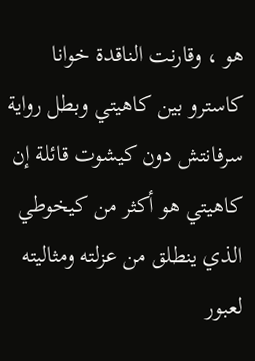هو ، وقارنت الناقدة خوانا كاسترو بين كاهيتي وبطل رواية سرفانتش دون كيشوت قائلة إن كاهيتي هو أكثر من كيخوطي الذي ينطلق من عزلته ومثاليته لعبور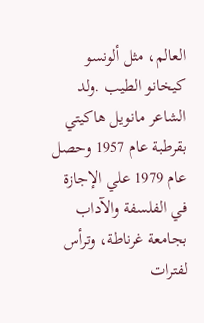العالم، مثل ألونسو كيخانو الطيب .ولد الشاعر مانويل هاكيتي بقرطبة عام 1957 وحصل عام 1979 علي الإجازة في الفلسفة والآداب بجامعة غرناطة، وترأس لفترات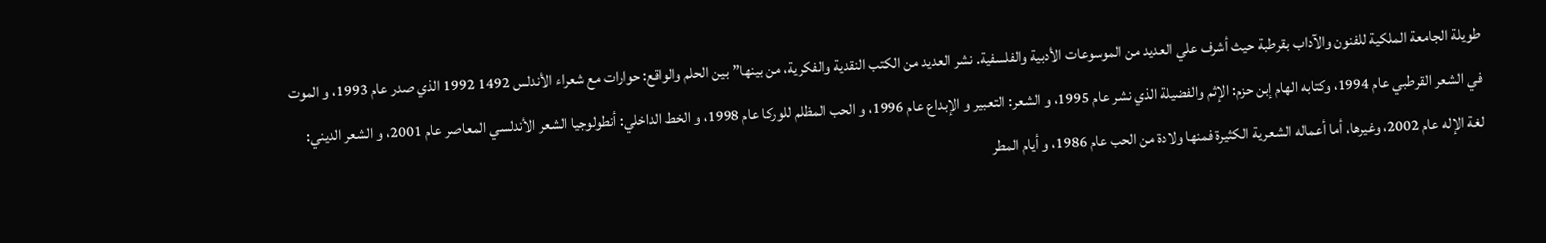طويلة الجامعة الملكية للفنون والآداب بقرطبة حيث أشرف علي العديد من الموسوعات الأدبية والفلسفية. نشر العديد من الكتب النقدية والفكرية، من بينها”بين الحلم والواقع: حوارات مع شعراء الأندلس 1492 1992 الذي صدر عام 1993، و الموت في الشعر القرطبي عام 1994، وكتابه الهام إبن حزم: الإثم والفضيلة الذي نشر عام 1995، و الشعر: التعبير و الإبداع عام 1996، و الحب المظلم للوركا عام 1998، و الخط الداخلي: أنطولوجيا الشعر الأندلسي المعاصر عام 2001، و الشعر الديني: لغة الإله عام 2002، وغيرها، أما أعماله الشعرية الكثيرة فمنها ولادة من الحب عام 1986، و أيام المطر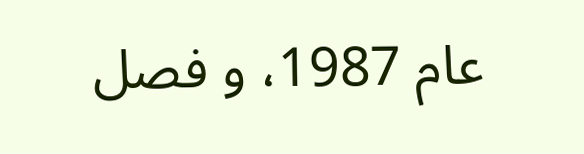عام 1987، و فصل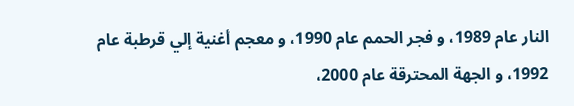النار عام 1989، و فجر الحمم عام 1990، و معجم أغنية إلي قرطبة عام 1992، و الجهة المحترقة عام 2000،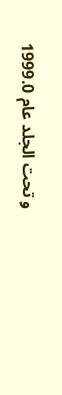و تحت الجلد عام 1999.0